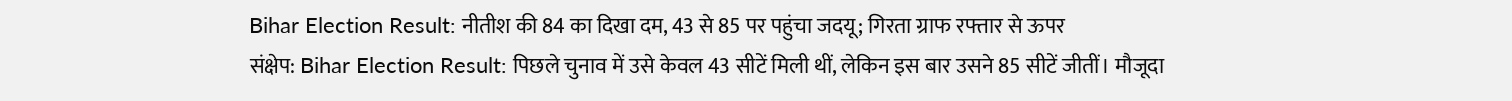Bihar Election Result: नीतीश की 84 का दिखा दम, 43 से 85 पर पहुंचा जदयू; गिरता ग्राफ रफ्तार से ऊपर
संक्षेप: Bihar Election Result: पिछले चुनाव में उसे केवल 43 सीटें मिली थीं, लेकिन इस बार उसने 85 सीटें जीतीं। मौजूदा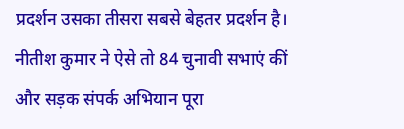प्रदर्शन उसका तीसरा सबसे बेहतर प्रदर्शन है। नीतीश कुमार ने ऐसे तो 84 चुनावी सभाएं कीं और सड़क संपर्क अभियान पूरा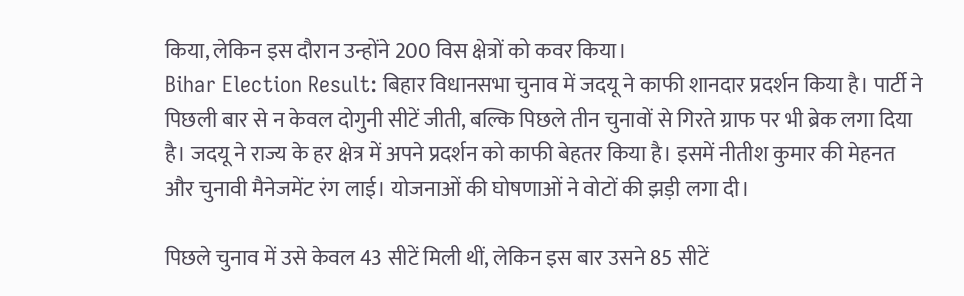किया, लेकिन इस दौरान उन्होंने 200 विस क्षेत्रों को कवर किया।
Bihar Election Result: बिहार विधानसभा चुनाव में जदयू ने काफी शानदार प्रदर्शन किया है। पार्टी ने पिछली बार से न केवल दोगुनी सीटें जीती, बल्कि पिछले तीन चुनावों से गिरते ग्राफ पर भी ब्रेक लगा दिया है। जदयू ने राज्य के हर क्षेत्र में अपने प्रदर्शन को काफी बेहतर किया है। इसमें नीतीश कुमार की मेहनत और चुनावी मैनेजमेंट रंग लाई। योजनाओं की घोषणाओं ने वोटों की झड़ी लगा दी।

पिछले चुनाव में उसे केवल 43 सीटें मिली थीं, लेकिन इस बार उसने 85 सीटें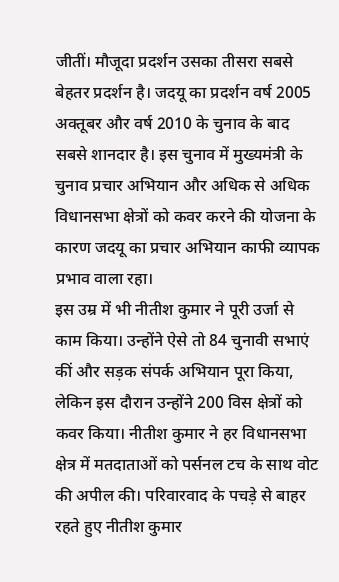जीतीं। मौजूदा प्रदर्शन उसका तीसरा सबसे बेहतर प्रदर्शन है। जदयू का प्रदर्शन वर्ष 2005 अक्तूबर और वर्ष 2010 के चुनाव के बाद सबसे शानदार है। इस चुनाव में मुख्यमंत्री के चुनाव प्रचार अभियान और अधिक से अधिक विधानसभा क्षेत्रों को कवर करने की योजना के कारण जदयू का प्रचार अभियान काफी व्यापक प्रभाव वाला रहा।
इस उम्र में भी नीतीश कुमार ने पूरी उर्जा से काम किया। उन्होंने ऐसे तो 84 चुनावी सभाएं कीं और सड़क संपर्क अभियान पूरा किया, लेकिन इस दौरान उन्होंने 200 विस क्षेत्रों को कवर किया। नीतीश कुमार ने हर विधानसभा क्षेत्र में मतदाताओं को पर्सनल टच के साथ वोट की अपील की। परिवारवाद के पचड़े से बाहर रहते हुए नीतीश कुमार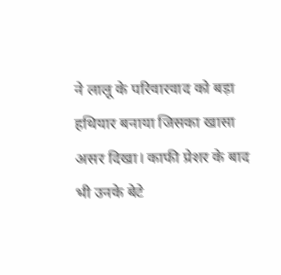ने लालू के परिवारवाद को बड़ा हथियार बनाया जिसका खासा असर दिखा। काफी प्रेशर के बाद भी उनके बेटे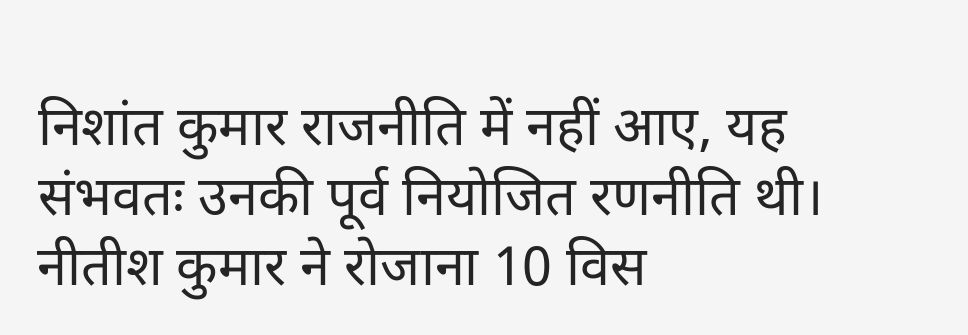निशांत कुमार राजनीति में नहीं आए, यह संभवतः उनकी पूर्व नियोजित रणनीति थी।
नीतीश कुमार ने रोजाना 10 विस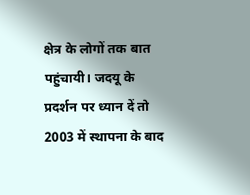क्षेत्र के लोगों तक बात पहुंचायी। जदयू के प्रदर्शन पर ध्यान दें तो 2003 में स्थापना के बाद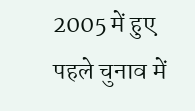2005 में हुए पहले चुनाव में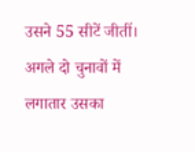उसने 55 सीटें जीतीं। अगले दो चुनावों में लगातार उसका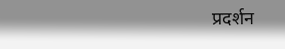प्रदर्शन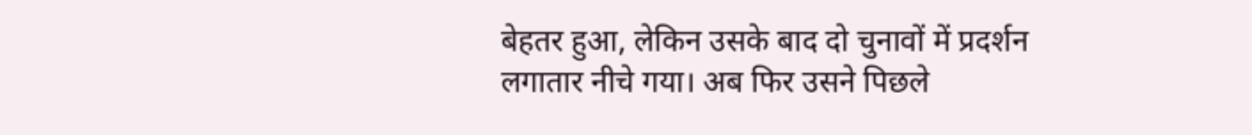बेहतर हुआ, लेकिन उसके बाद दो चुनावों में प्रदर्शन लगातार नीचे गया। अब फिर उसने पिछले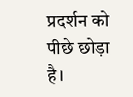प्रदर्शन को पीछे छोड़ा है।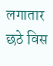लगातार छठे विस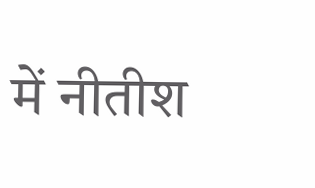में नीतीश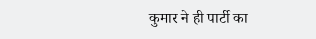कुमार ने ही पार्टी का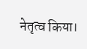नेतृत्व किया।